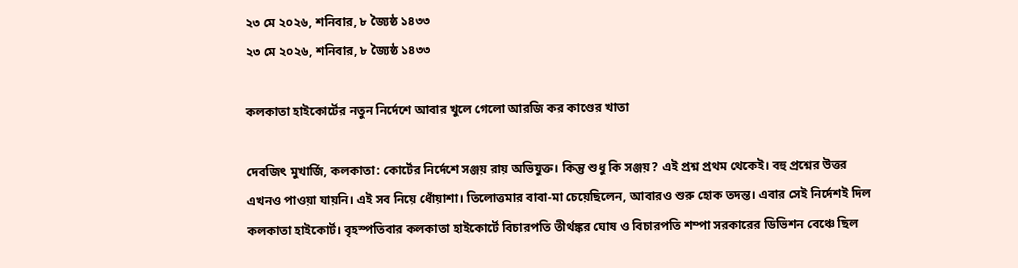২৩ মে ২০২৬, শনিবার, ৮ জ্যৈষ্ঠ ১৪৩৩
২৩ মে ২০২৬, শনিবার, ৮ জ্যৈষ্ঠ ১৪৩৩

কলকাতা হাইকোর্টের নতুন নির্দেশে আবার খুলে গেলো আরজি কর কাণ্ডের খাতা

দেবজিৎ মুখার্জি, কলকাতা: কোর্টের নির্দেশে সঞ্জয় রায় অভিযুক্ত। কিন্তু শুধু কি সঞ্জয়? এই প্রশ্ন প্রথম থেকেই। বহু প্রশ্নের উত্তর এখনও পাওয়া যায়নি। এই সব নিয়ে ধোঁয়াশা। তিলোত্তমার বাবা-মা চেয়েছিলেন, আবারও শুরু হোক তদন্ত। এবার সেই নির্দেশই দিল কলকাতা হাইকোর্ট। বৃহস্পতিবার কলকাতা হাইকোর্টে বিচারপতি তীর্থঙ্কর ঘোষ ও বিচারপতি শম্পা সরকারের ডিভিশন বেঞ্চে ছিল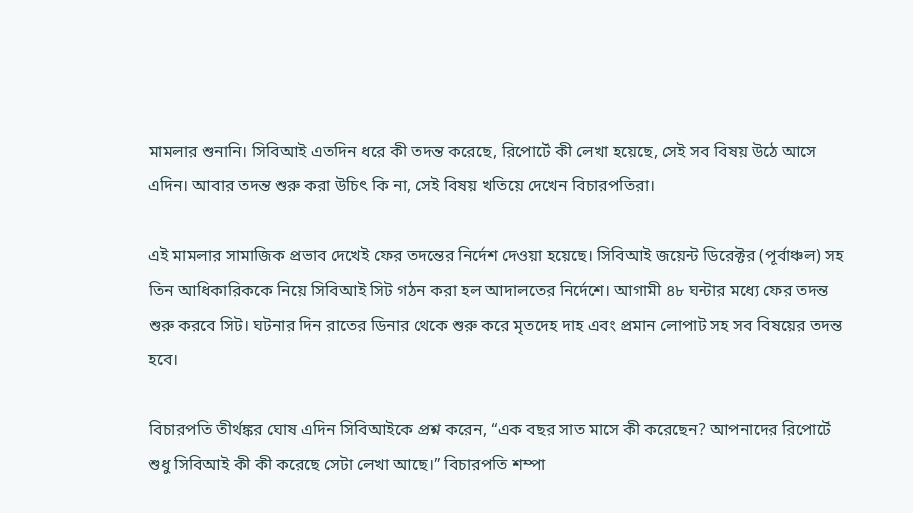মামলার শুনানি। সিবিআই এতদিন ধরে কী তদন্ত করেছে, রিপোর্টে কী লেখা হয়েছে, সেই সব বিষয় উঠে আসে এদিন। আবার তদন্ত শুরু করা উচিৎ কি না, সেই বিষয় খতিয়ে দেখেন বিচারপতিরা।

এই মামলার সামাজিক প্রভাব দেখেই ফের তদন্তের নির্দেশ দেওয়া হয়েছে। সিবিআই জয়েন্ট ডিরেক্টর (পূর্বাঞ্চল) সহ তিন আধিকারিককে নিয়ে সিবিআই সিট গঠন করা হল আদালতের নির্দেশে। আগামী ৪৮ ঘন্টার মধ্যে ফের তদন্ত শুরু করবে সিট। ঘটনার দিন রাতের ডিনার থেকে শুরু করে মৃতদেহ দাহ এবং প্রমান লোপাট সহ সব বিষয়ের তদন্ত হবে।

বিচারপতি তীর্থঙ্কর ঘোষ এদিন সিবিআইকে প্রশ্ন করেন, “এক বছর সাত মাসে কী করেছেন? আপনাদের রিপোর্টে শুধু সিবিআই কী কী করেছে সেটা লেখা আছে।” বিচারপতি শম্পা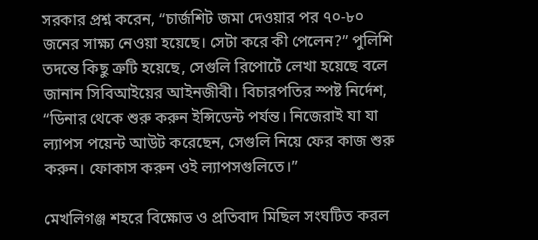সরকার প্রশ্ন করেন, “চার্জশিট জমা দেওয়ার পর ৭০-৮০ জনের সাক্ষ্য নেওয়া হয়েছে। সেটা করে কী পেলেন?” পুলিশি তদন্তে কিছু ত্রুটি হয়েছে, সেগুলি রিপোর্টে লেখা হয়েছে বলে জানান সিবিআইয়ের আইনজীবী। বিচারপতির স্পষ্ট নির্দেশ, “ডিনার থেকে শুরু করুন ইন্সিডেন্ট পর্যন্ত। নিজেরাই যা যা ল্যাপস পয়েন্ট আউট করেছেন, সেগুলি নিয়ে ফের কাজ শুরু করুন। ফোকাস করুন ওই ল্যাপসগুলিতে।”

মেখলিগঞ্জ শহরে বিক্ষোভ ও প্রতিবাদ মিছিল সংঘটিত করল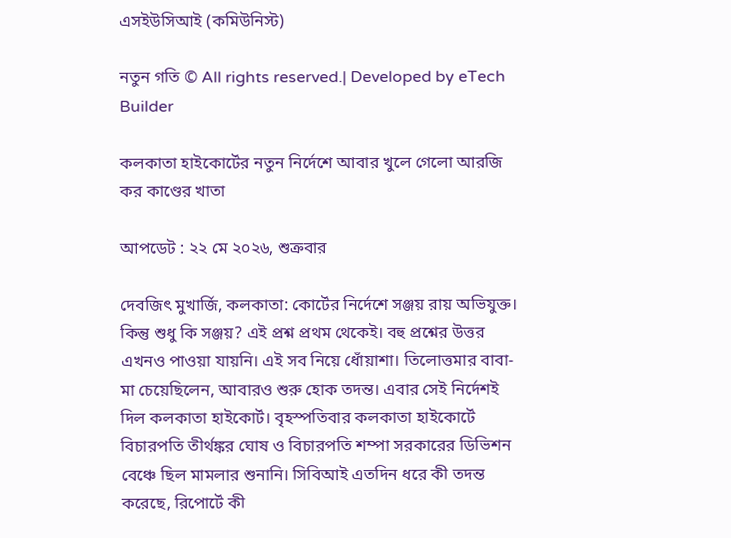এসইউসিআই (কমিউনিস্ট)

নতুন গতি © All rights reserved.| Developed by eTech Builder

কলকাতা হাইকোর্টের নতুন নির্দেশে আবার খুলে গেলো আরজি কর কাণ্ডের খাতা

আপডেট : ২২ মে ২০২৬, শুক্রবার

দেবজিৎ মুখার্জি, কলকাতা: কোর্টের নির্দেশে সঞ্জয় রায় অভিযুক্ত। কিন্তু শুধু কি সঞ্জয়? এই প্রশ্ন প্রথম থেকেই। বহু প্রশ্নের উত্তর এখনও পাওয়া যায়নি। এই সব নিয়ে ধোঁয়াশা। তিলোত্তমার বাবা-মা চেয়েছিলেন, আবারও শুরু হোক তদন্ত। এবার সেই নির্দেশই দিল কলকাতা হাইকোর্ট। বৃহস্পতিবার কলকাতা হাইকোর্টে বিচারপতি তীর্থঙ্কর ঘোষ ও বিচারপতি শম্পা সরকারের ডিভিশন বেঞ্চে ছিল মামলার শুনানি। সিবিআই এতদিন ধরে কী তদন্ত করেছে, রিপোর্টে কী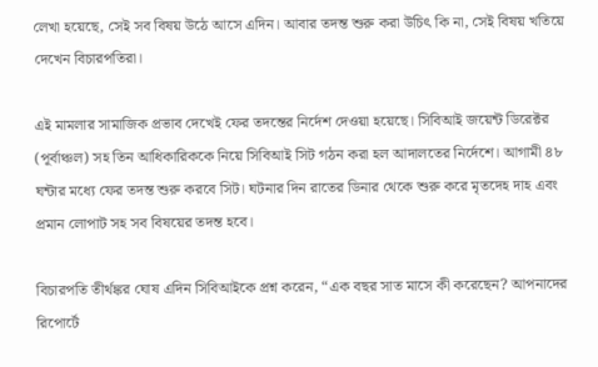লেখা হয়েছে, সেই সব বিষয় উঠে আসে এদিন। আবার তদন্ত শুরু করা উচিৎ কি না, সেই বিষয় খতিয়ে দেখেন বিচারপতিরা।

এই মামলার সামাজিক প্রভাব দেখেই ফের তদন্তের নির্দেশ দেওয়া হয়েছে। সিবিআই জয়েন্ট ডিরেক্টর (পূর্বাঞ্চল) সহ তিন আধিকারিককে নিয়ে সিবিআই সিট গঠন করা হল আদালতের নির্দেশে। আগামী ৪৮ ঘন্টার মধ্যে ফের তদন্ত শুরু করবে সিট। ঘটনার দিন রাতের ডিনার থেকে শুরু করে মৃতদেহ দাহ এবং প্রমান লোপাট সহ সব বিষয়ের তদন্ত হবে।

বিচারপতি তীর্থঙ্কর ঘোষ এদিন সিবিআইকে প্রশ্ন করেন, “এক বছর সাত মাসে কী করেছেন? আপনাদের রিপোর্টে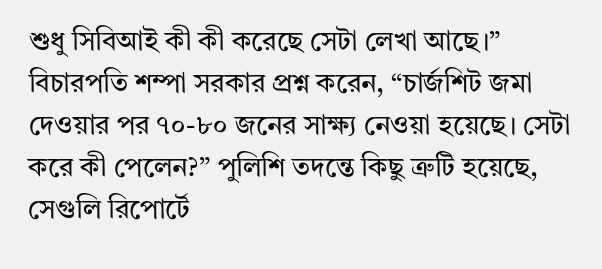শুধু সিবিআই কী কী করেছে সেটা লেখা আছে।” বিচারপতি শম্পা সরকার প্রশ্ন করেন, “চার্জশিট জমা দেওয়ার পর ৭০-৮০ জনের সাক্ষ্য নেওয়া হয়েছে। সেটা করে কী পেলেন?” পুলিশি তদন্তে কিছু ত্রুটি হয়েছে, সেগুলি রিপোর্টে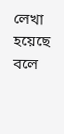লেখা হয়েছে বলে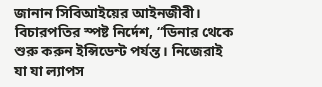জানান সিবিআইয়ের আইনজীবী। বিচারপতির স্পষ্ট নির্দেশ, “ডিনার থেকে শুরু করুন ইন্সিডেন্ট পর্যন্ত। নিজেরাই যা যা ল্যাপস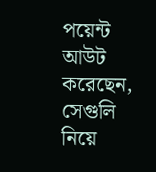পয়েন্ট আউট করেছেন, সেগুলি নিয়ে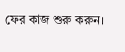ফের কাজ শুরু করুন।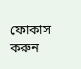ফোকাস করুন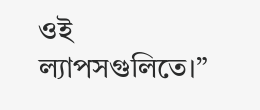ওই ল্যাপসগুলিতে।”